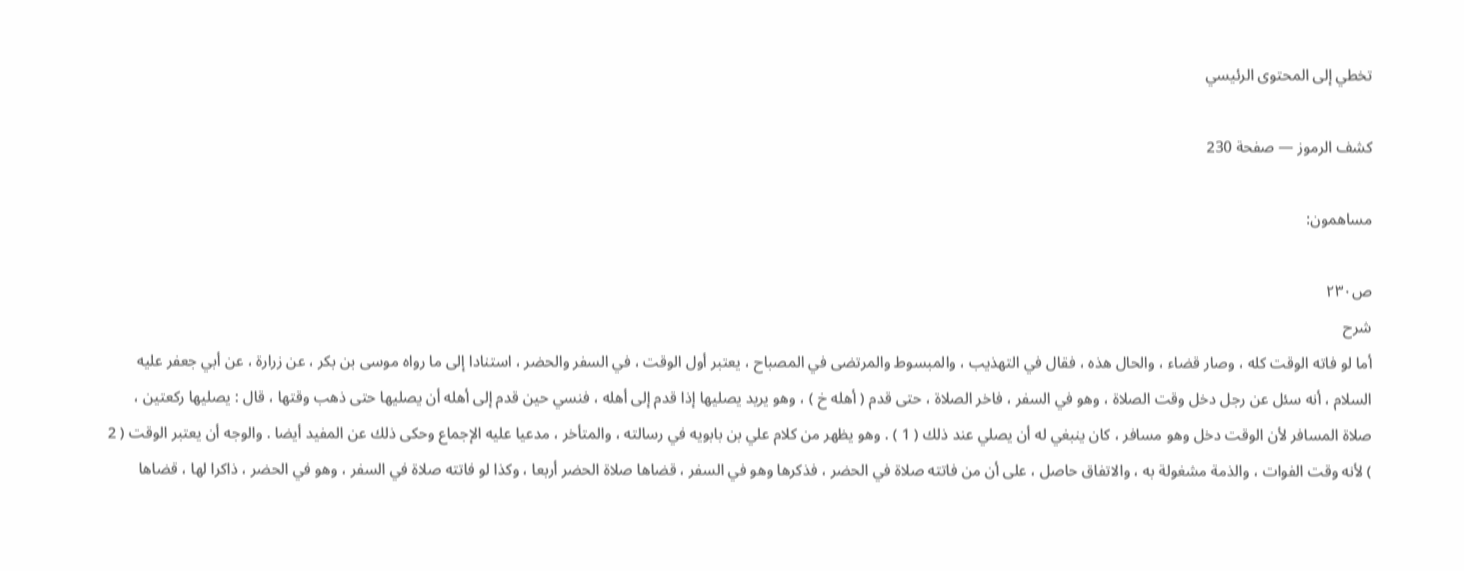تخطي إلى المحتوى الرئيسي

كشف الرموز — صفحة 230

مساهمون:

ص٢٣٠
شرح
أما لو فاته الوقت كله ، وصار قضاء ، والحال هذه ، فقال في التهذيب ، والمبسوط والمرتضى في المصباح ، يعتبر أول الوقت ، في السفر والحضر ، استنادا إلى ما رواه موسى بن بكر ، عن زرارة ، عن أبي جعفر عليه السلام ، أنه سئل عن رجل دخل وقت الصلاة ، وهو في السفر ، فاخر الصلاة ، حتى قدم ( أهله خ ) ، وهو يريد يصليها إذا قدم إلى أهله ، فنسي حين قدم إلى أهله أن يصليها حتى ذهب وقتها ، قال : يصليها ركعتين ، صلاة المسافر لأن الوقت دخل وهو مسافر ، كان ينبغي له أن يصلي عند ذلك ( 1 ) . وهو يظهر من كلام علي بن بابويه في رسالته ، والمتأخر ، مدعيا عليه الإجماع وحكى ذلك عن المفيد أيضا . والوجه أن يعتبر الوقت ( 2 ) لأنه وقت الفوات ، والذمة مشغولة به ، والاتفاق حاصل ، على أن من فاتته صلاة في الحضر ، فذكرها وهو في السفر ، قضاها صلاة الحضر أربعا ، وكذا لو فاتته صلاة في السفر ، وهو في الحضر ، ذاكرا لها ، قضاها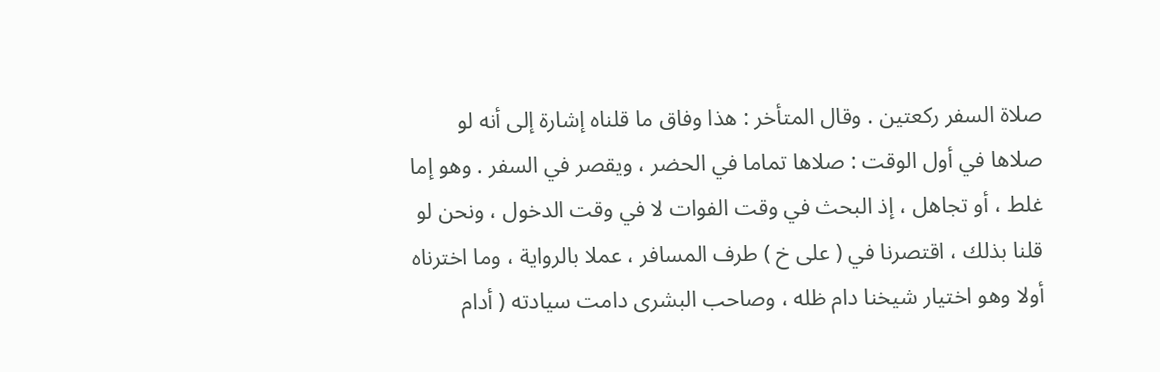صلاة السفر ركعتين . وقال المتأخر : هذا وفاق ما قلناه إشارة إلى أنه لو صلاها في أول الوقت : صلاها تماما في الحضر ، ويقصر في السفر . وهو إما غلط ، أو تجاهل ، إذ البحث في وقت الفوات لا في وقت الدخول ، ونحن لو قلنا بذلك ، اقتصرنا في ( على خ ) طرف المسافر ، عملا بالرواية ، وما اخترناه أولا وهو اختيار شيخنا دام ظله ، وصاحب البشرى دامت سيادته ( أدام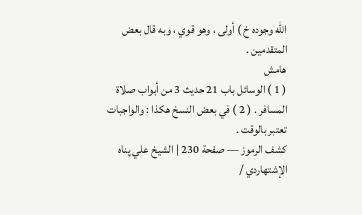الله وجوده خ ) أولى ، وهو قوي ، وبه قال بعض المتقدمين .
هامش
( 1 ) الوسائل باب 21 حديث 3 من أبواب صلاة المسافر . ( 2 ) في بعض النسخ هكذا : والواجبات تعتبر بالوقت .
كشف الرموز — صفحة 230 | الشيخ علي پناه الإشتهاردي /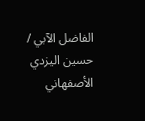الفاضل الآبي / حسين اليزدي الأصفهاني